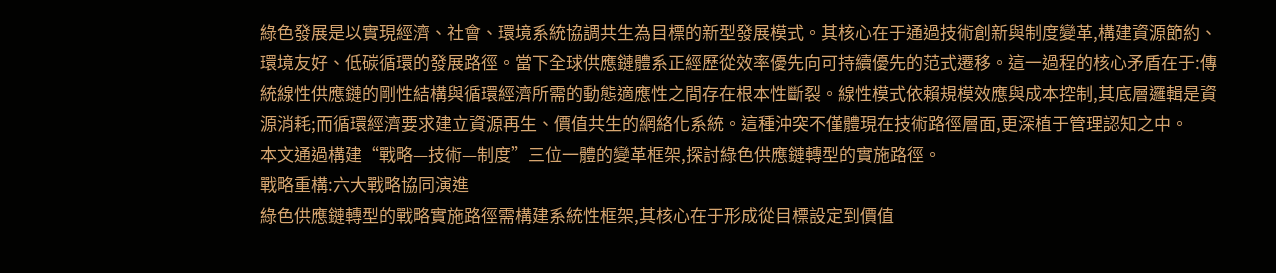綠色發展是以實現經濟、社會、環境系統協調共生為目標的新型發展模式。其核心在于通過技術創新與制度變革,構建資源節約、環境友好、低碳循環的發展路徑。當下全球供應鏈體系正經歷從效率優先向可持續優先的范式遷移。這一過程的核心矛盾在于:傳統線性供應鏈的剛性結構與循環經濟所需的動態適應性之間存在根本性斷裂。線性模式依賴規模效應與成本控制,其底層邏輯是資源消耗;而循環經濟要求建立資源再生、價值共生的網絡化系統。這種沖突不僅體現在技術路徑層面,更深植于管理認知之中。
本文通過構建“戰略—技術—制度”三位一體的變革框架,探討綠色供應鏈轉型的實施路徑。
戰略重構:六大戰略協同演進
綠色供應鏈轉型的戰略實施路徑需構建系統性框架,其核心在于形成從目標設定到價值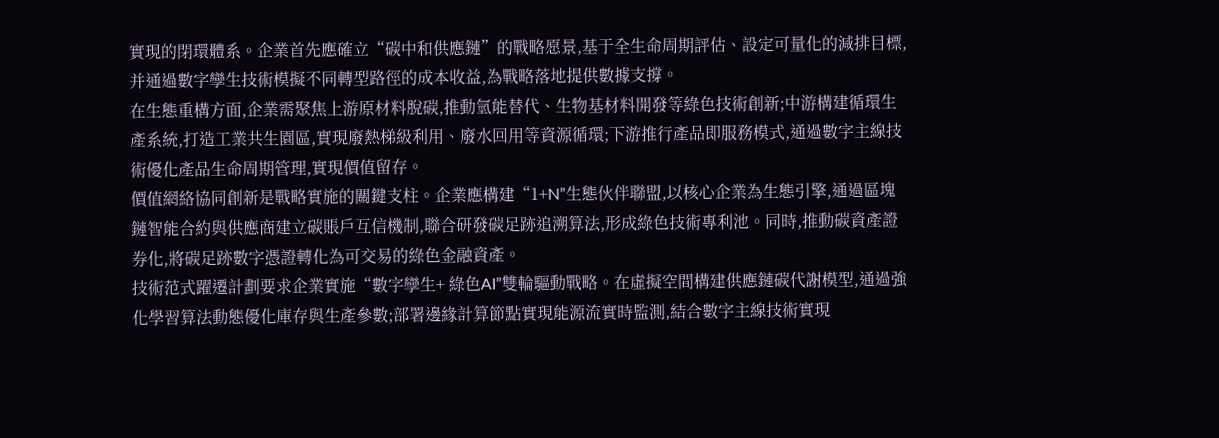實現的閉環體系。企業首先應確立“碳中和供應鏈”的戰略愿景,基于全生命周期評估、設定可量化的減排目標,并通過數字孿生技術模擬不同轉型路徑的成本收益,為戰略落地提供數據支撐。
在生態重構方面,企業需聚焦上游原材料脫碳,推動氫能替代、生物基材料開發等綠色技術創新;中游構建循環生產系統,打造工業共生園區,實現廢熱梯級利用、廢水回用等資源循環;下游推行產品即服務模式,通過數字主線技術優化產品生命周期管理,實現價值留存。
價值網絡協同創新是戰略實施的關鍵支柱。企業應構建“1+N”生態伙伴聯盟,以核心企業為生態引擎,通過區塊鏈智能合約與供應商建立碳賬戶互信機制,聯合研發碳足跡追溯算法,形成綠色技術專利池。同時,推動碳資產證券化,將碳足跡數字憑證轉化為可交易的綠色金融資產。
技術范式躍遷計劃要求企業實施“數字孿生+ 綠色AI”雙輪驅動戰略。在虛擬空間構建供應鏈碳代謝模型,通過強化學習算法動態優化庫存與生產參數;部署邊緣計算節點實現能源流實時監測,結合數字主線技術實現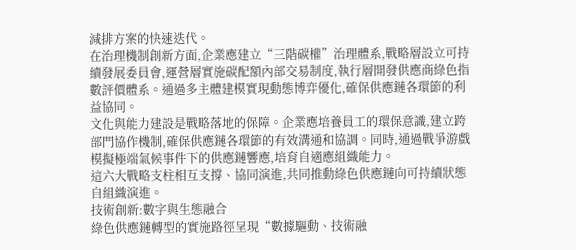減排方案的快速迭代。
在治理機制創新方面,企業應建立“三階碳權”治理體系,戰略層設立可持續發展委員會,運營層實施碳配額內部交易制度,執行層開發供應商綠色指數評價體系。通過多主體建模實現動態博弈優化,確保供應鏈各環節的利益協同。
文化與能力建設是戰略落地的保障。企業應培養員工的環保意識,建立跨部門協作機制,確保供應鏈各環節的有效溝通和協調。同時,通過戰爭游戲模擬極端氣候事件下的供應鏈響應,培育自適應組織能力。
這六大戰略支柱相互支撐、協同演進,共同推動綠色供應鏈向可持續狀態自組織演進。
技術創新:數字與生態融合
綠色供應鏈轉型的實施路徑呈現“數據驅動、技術融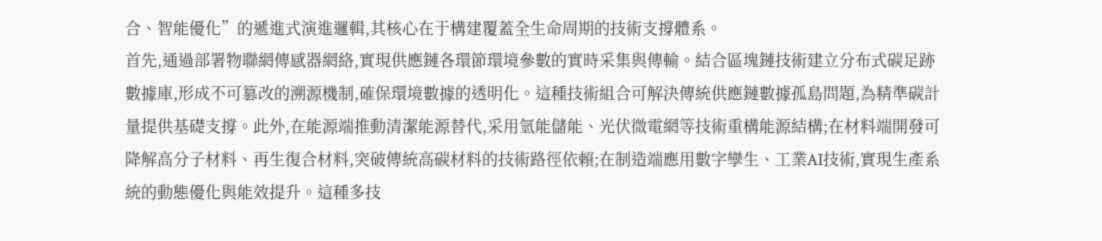合、智能優化”的遞進式演進邏輯,其核心在于構建覆蓋全生命周期的技術支撐體系。
首先,通過部署物聯網傳感器網絡,實現供應鏈各環節環境參數的實時采集與傳輸。結合區塊鏈技術建立分布式碳足跡數據庫,形成不可篡改的溯源機制,確保環境數據的透明化。這種技術組合可解決傳統供應鏈數據孤島問題,為精準碳計量提供基礎支撐。此外,在能源端推動清潔能源替代,采用氫能儲能、光伏微電網等技術重構能源結構;在材料端開發可降解高分子材料、再生復合材料,突破傳統高碳材料的技術路徑依賴;在制造端應用數字孿生、工業AI技術,實現生產系統的動態優化與能效提升。這種多技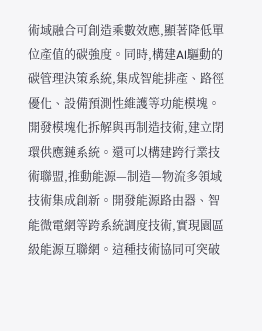術域融合可創造乘數效應,顯著降低單位產值的碳強度。同時,構建AI驅動的碳管理決策系統,集成智能排產、路徑優化、設備預測性維護等功能模塊。開發模塊化拆解與再制造技術,建立閉環供應鏈系統。還可以構建跨行業技術聯盟,推動能源—制造—物流多領域技術集成創新。開發能源路由器、智能微電網等跨系統調度技術,實現園區級能源互聯網。這種技術協同可突破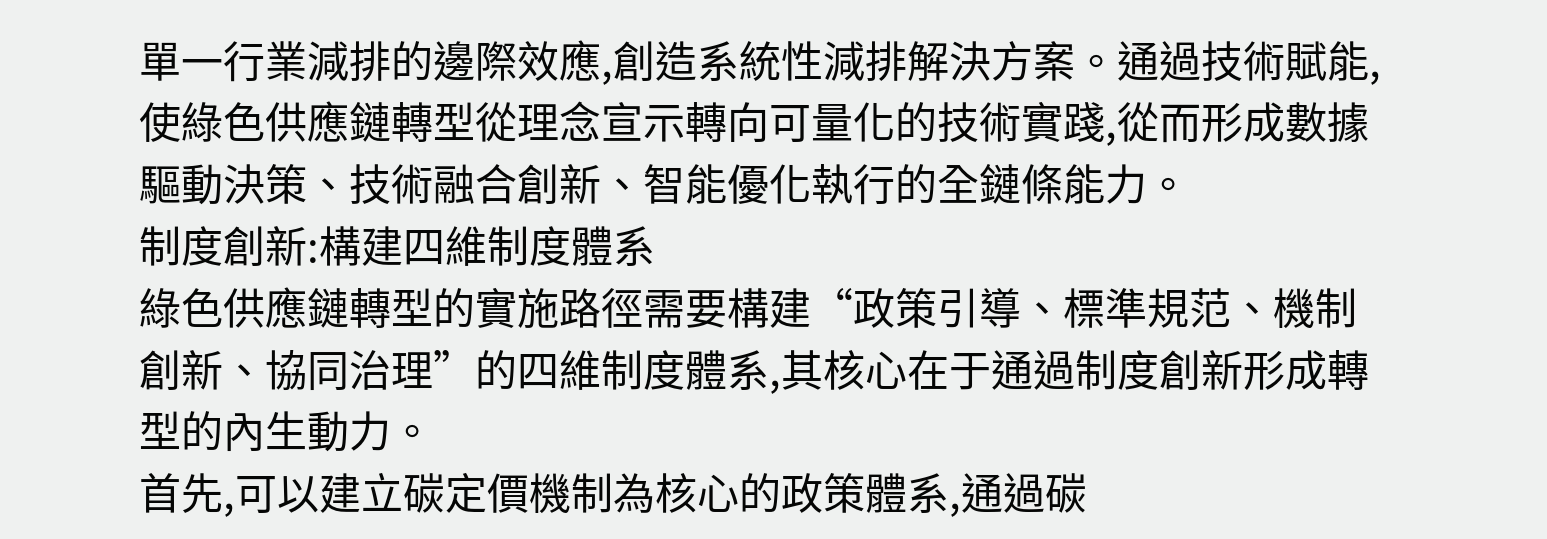單一行業減排的邊際效應,創造系統性減排解決方案。通過技術賦能,使綠色供應鏈轉型從理念宣示轉向可量化的技術實踐,從而形成數據驅動決策、技術融合創新、智能優化執行的全鏈條能力。
制度創新:構建四維制度體系
綠色供應鏈轉型的實施路徑需要構建“政策引導、標準規范、機制創新、協同治理”的四維制度體系,其核心在于通過制度創新形成轉型的內生動力。
首先,可以建立碳定價機制為核心的政策體系,通過碳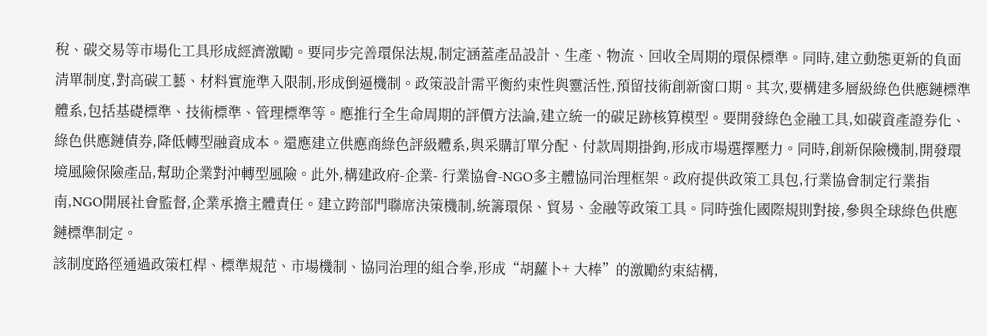稅、碳交易等市場化工具形成經濟激勵。要同步完善環保法規,制定涵蓋產品設計、生產、物流、回收全周期的環保標準。同時,建立動態更新的負面清單制度,對高碳工藝、材料實施準入限制,形成倒逼機制。政策設計需平衡約束性與靈活性,預留技術創新窗口期。其次,要構建多層級綠色供應鏈標準體系,包括基礎標準、技術標準、管理標準等。應推行全生命周期的評價方法論,建立統一的碳足跡核算模型。要開發綠色金融工具,如碳資產證券化、綠色供應鏈債券,降低轉型融資成本。還應建立供應商綠色評級體系,與采購訂單分配、付款周期掛鉤,形成市場選擇壓力。同時,創新保險機制,開發環境風險保險產品,幫助企業對沖轉型風險。此外,構建政府-企業- 行業協會-NGO多主體協同治理框架。政府提供政策工具包,行業協會制定行業指南,NGO開展社會監督,企業承擔主體責任。建立跨部門聯席決策機制,統籌環保、貿易、金融等政策工具。同時強化國際規則對接,參與全球綠色供應鏈標準制定。
該制度路徑通過政策杠桿、標準規范、市場機制、協同治理的組合拳,形成“胡蘿卜+ 大棒”的激勵約束結構,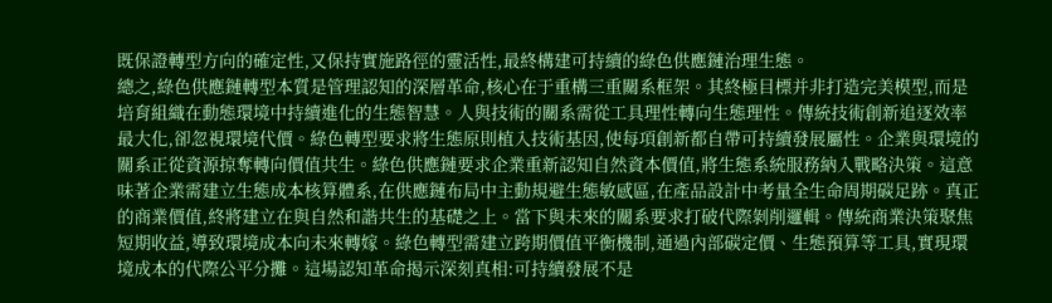既保證轉型方向的確定性,又保持實施路徑的靈活性,最終構建可持續的綠色供應鏈治理生態。
總之,綠色供應鏈轉型本質是管理認知的深層革命,核心在于重構三重關系框架。其終極目標并非打造完美模型,而是培育組織在動態環境中持續進化的生態智慧。人與技術的關系需從工具理性轉向生態理性。傳統技術創新追逐效率最大化,卻忽視環境代價。綠色轉型要求將生態原則植入技術基因,使每項創新都自帶可持續發展屬性。企業與環境的關系正從資源掠奪轉向價值共生。綠色供應鏈要求企業重新認知自然資本價值,將生態系統服務納入戰略決策。這意味著企業需建立生態成本核算體系,在供應鏈布局中主動規避生態敏感區,在產品設計中考量全生命周期碳足跡。真正的商業價值,終將建立在與自然和諧共生的基礎之上。當下與未來的關系要求打破代際剝削邏輯。傳統商業決策聚焦短期收益,導致環境成本向未來轉嫁。綠色轉型需建立跨期價值平衡機制,通過內部碳定價、生態預算等工具,實現環境成本的代際公平分攤。這場認知革命揭示深刻真相:可持續發展不是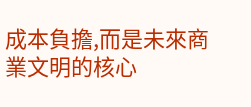成本負擔,而是未來商業文明的核心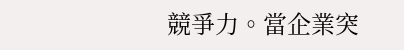競爭力。當企業突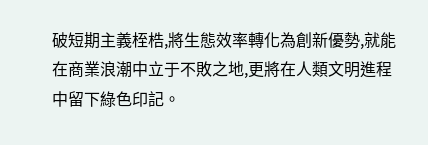破短期主義桎梏,將生態效率轉化為創新優勢,就能在商業浪潮中立于不敗之地,更將在人類文明進程中留下綠色印記。